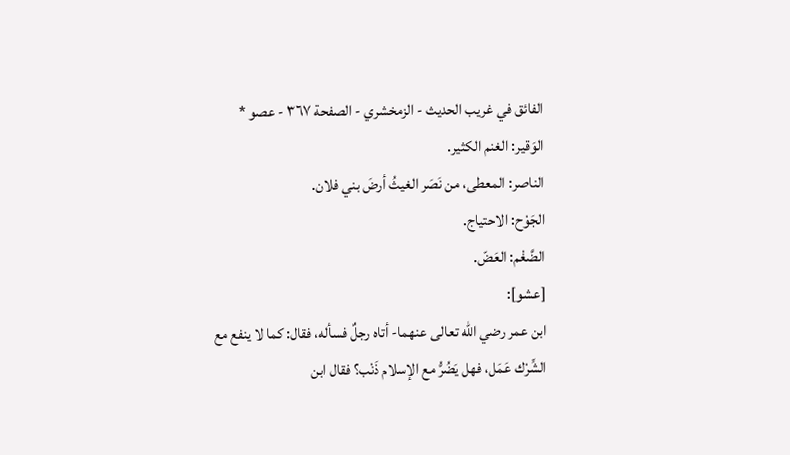الفائق في غريب الحديث - الزمخشري - الصفحة ٣٦٧ - عصو *
الوَقير: الغنم الكثير.
الناصر: المعطى، من نَصَر الغيثُ أرضَ بني فلان.
الجَوْح: الاحتياج.
الضَّغْم: العَضّ.
[عشو]:
ابن عمر رضي اللّٰه تعالى عنهما- أتاه رجلٌ فسأله، فقال: كما لا ينفع مع الشِّرْك عَمَل، فهل يَضُرُّ مع الإسلام ذَنْب؟ فقال ابن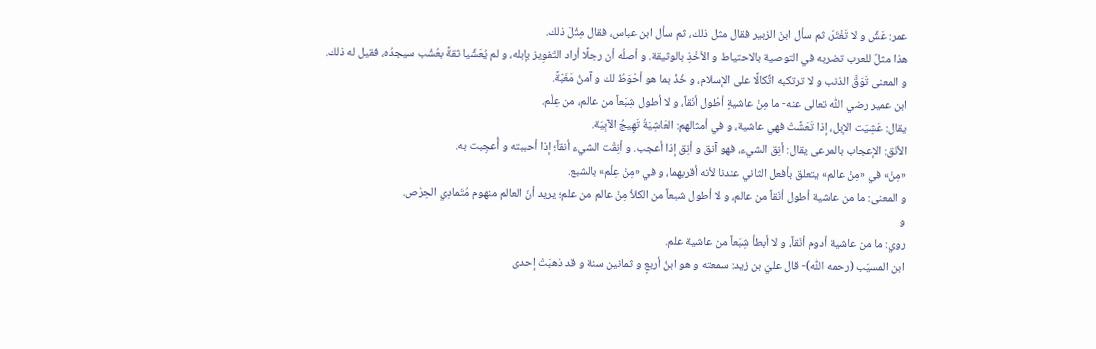عمر: عَشِّ و لا تَغْتَرّ، ثم سأل ابنَ الزبير فقال مثل ذلك، ثم سأل ابن عباس، فقال مِثْلَ ذلك.
هذا مثلٌ للعرب تضربه في التوصية بالاحتياط و الأخْذِ بالوثيقة. و أصلُه أن رجلًا أراد التّفوِيز بإبله، و لم يُعَشِّيا ثقةً بعُشْب سيجدُه، فقيل له ذلك.
و المعنى تَوَقَّ الذنب و لا ترتكبه اتِّكالًا على الإسلام، و خُذْ بما هو أحْوَطُ لك و آمنُ مَغَبّةً.
ابن عمير رضي اللّٰه تعالى عنه- ما مِنْ عاشيةٍ أطْول أنَقاً، و لا أطول شِبَعاً من عالم، من عِلْم.
يقال: عَشِيَت الإبل، إذا تَعَشَّتْ فهي عاشية، و في أمثالهم: العَاشِيَةُ تَهِيجُ الآبِيَة.
الأنَق: الإعجاب بالمرعى يقال: أنِق الشيء، فهو آنق و أنِق إذا أعجب. و أنِقْت الشيء أنقاً؛ إذا أحببته و أُعجِبت به.
«مِنْ» في «مِنْ عالم» يتعلق بأفعل الثاني عندنا لأنه أقربهما، و في «مِنْ عِلْم» بالشبع.
و المعنى: ما من عاشية أطول أنَقاً من عالم، و لا أطول شبعاً من الكلأ مِنْ عالم من علم؛ يريد أنّ العالم منهوم مُتَمادِي الحِرْص.
و
روي: ما من عاشية أدوم أنَقاً، و لا أبطأ شِبَعاً من عاشية علم.
ابن المسيّب (رحمه اللّٰه)- قال عليّ بن زيد: سمعته و هو ابنُ أربعٍ و ثمانين سنة و قد ذهبَتْ إحدى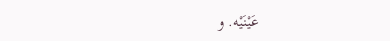عَيْنَيْه. و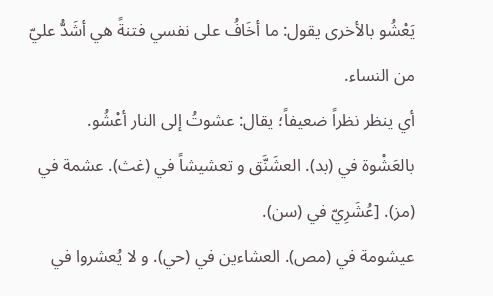يَعْشُو بالأخرى يقول: ما أخَافُ على نفسي فتنةً هي أشَدُّ عليّ من النساء.
أي ينظر نظراً ضعيفاً؛ يقال: عشوتُ إلى النار أعْشُو.
بالعَشْوة في (بد). العشَنَّق و تعشيشاً في (غث). عشمة في (مز). [عُشَرِيّ في (سن).
عيشومة في (مص). العشاءين في (حي). و لا يُعشروا في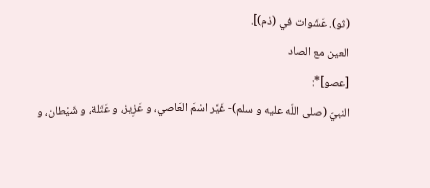(ثو). عَشَوات في (ذم)].
العين مع الصاد
[عصو]*:
النبيّ (صلى اللّه عليه و سلم)- غَيَّر اسْمَ العَاصي، و عَزِيز، و عَتَلة، و شَيْطان، و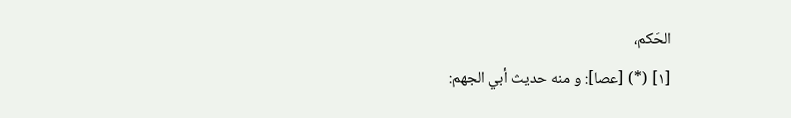الحَكم،
[١] (*) [عصا]: و منه حديث أبي الجهم: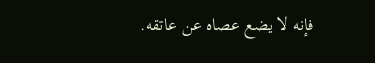فإنه لا يضع عصاه عن عاتقه.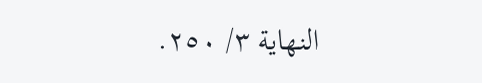النهاية ٣/ ٢٥٠.